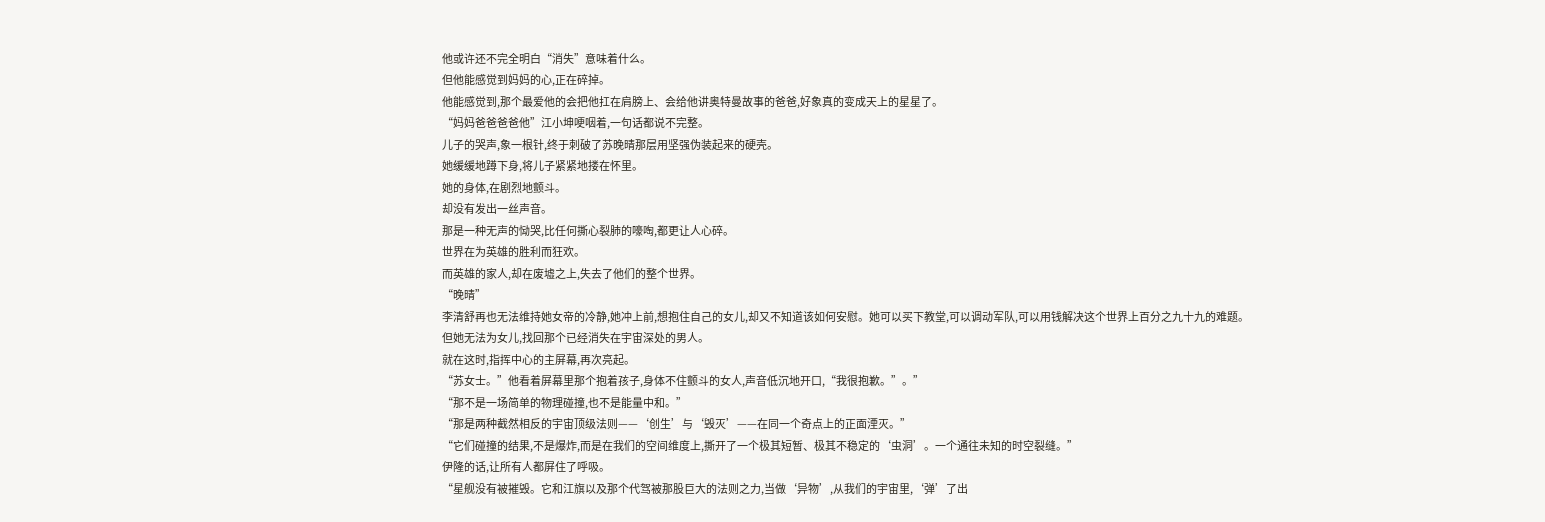他或许还不完全明白“消失”意味着什么。
但他能感觉到妈妈的心,正在碎掉。
他能感觉到,那个最爱他的会把他扛在肩膀上、会给他讲奥特曼故事的爸爸,好象真的变成天上的星星了。
“妈妈爸爸爸爸他”江小坤哽咽着,一句话都说不完整。
儿子的哭声,象一根针,终于刺破了苏晚晴那层用坚强伪装起来的硬壳。
她缓缓地蹲下身,将儿子紧紧地搂在怀里。
她的身体,在剧烈地颤斗。
却没有发出一丝声音。
那是一种无声的恸哭,比任何撕心裂肺的嚎啕,都更让人心碎。
世界在为英雄的胜利而狂欢。
而英雄的家人,却在废墟之上,失去了他们的整个世界。
“晚晴”
李清舒再也无法维持她女帝的冷静,她冲上前,想抱住自己的女儿,却又不知道该如何安慰。她可以买下教堂,可以调动军队,可以用钱解决这个世界上百分之九十九的难题。
但她无法为女儿,找回那个已经消失在宇宙深处的男人。
就在这时,指挥中心的主屏幕,再次亮起。
“苏女士。”他看着屏幕里那个抱着孩子,身体不住颤斗的女人,声音低沉地开口,“我很抱歉。”。”
“那不是一场简单的物理碰撞,也不是能量中和。”
“那是两种截然相反的宇宙顶级法则——‘创生’与‘毁灭’——在同一个奇点上的正面湮灭。”
“它们碰撞的结果,不是爆炸,而是在我们的空间维度上,撕开了一个极其短暂、极其不稳定的‘虫洞’。一个通往未知的时空裂缝。”
伊隆的话,让所有人都屏住了呼吸。
“星舰没有被摧毁。它和江旗以及那个代驾被那股巨大的法则之力,当做‘异物’,从我们的宇宙里,‘弹’了出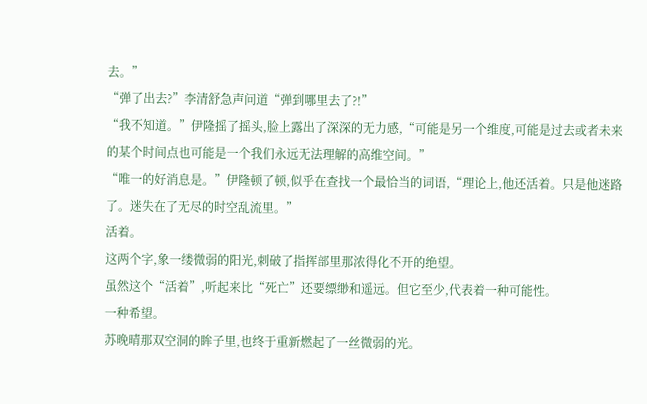去。”
“弹了出去?”李清舒急声问道“弹到哪里去了?!”
“我不知道。”伊隆摇了摇头,脸上露出了深深的无力感,“可能是另一个维度,可能是过去或者未来的某个时间点也可能是一个我们永远无法理解的高维空间。”
“唯一的好消息是。”伊隆顿了顿,似乎在查找一个最恰当的词语,“理论上,他还活着。只是他迷路了。迷失在了无尽的时空乱流里。”
活着。
这两个字,象一缕微弱的阳光,刺破了指挥部里那浓得化不开的绝望。
虽然这个“活着”,听起来比“死亡”还要缥缈和遥远。但它至少,代表着一种可能性。
一种希望。
苏晚晴那双空洞的眸子里,也终于重新燃起了一丝微弱的光。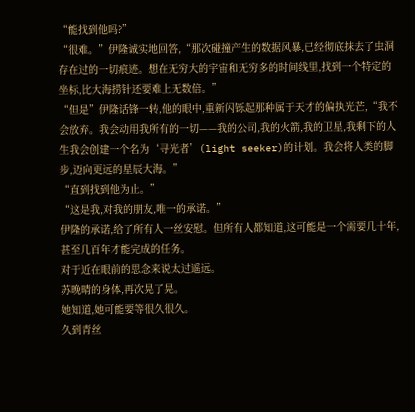“能找到他吗?”
“很难。”伊隆诚实地回答,“那次碰撞产生的数据风暴,已经彻底抹去了虫洞存在过的一切痕迹。想在无穷大的宇宙和无穷多的时间线里,找到一个特定的坐标,比大海捞针还要难上无数倍。”
“但是”伊隆话锋一转,他的眼中,重新闪铄起那种属于天才的偏执光芒,“我不会放弃。我会动用我所有的一切——我的公司,我的火箭,我的卫星,我剩下的人生我会创建一个名为‘寻光者’(light seeker)的计划。我会将人类的脚步,迈向更远的星辰大海。”
“直到找到他为止。”
“这是我,对我的朋友,唯一的承诺。”
伊隆的承诺,给了所有人一丝安慰。但所有人都知道,这可能是一个需要几十年,甚至几百年才能完成的任务。
对于近在眼前的思念来说太过遥远。
苏晚晴的身体,再次晃了晃。
她知道,她可能要等很久很久。
久到青丝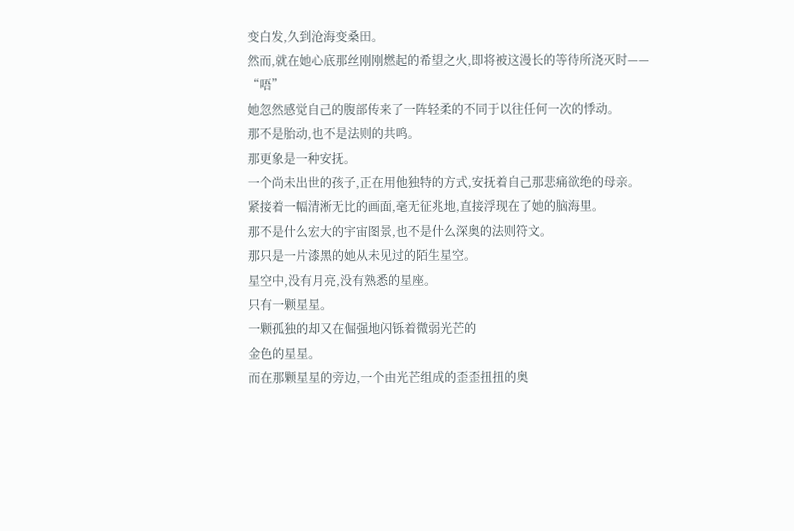变白发,久到沧海变桑田。
然而,就在她心底那丝刚刚燃起的希望之火,即将被这漫长的等待所浇灭时——
“唔”
她忽然感觉自己的腹部传来了一阵轻柔的不同于以往任何一次的悸动。
那不是胎动,也不是法则的共鸣。
那更象是一种安抚。
一个尚未出世的孩子,正在用他独特的方式,安抚着自己那悲痛欲绝的母亲。
紧接着一幅清淅无比的画面,毫无征兆地,直接浮现在了她的脑海里。
那不是什么宏大的宇宙图景,也不是什么深奥的法则符文。
那只是一片漆黑的她从未见过的陌生星空。
星空中,没有月亮,没有熟悉的星座。
只有一颗星星。
一颗孤独的却又在倔强地闪铄着微弱光芒的
金色的星星。
而在那颗星星的旁边,一个由光芒组成的歪歪扭扭的奥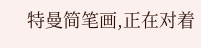特曼简笔画,正在对着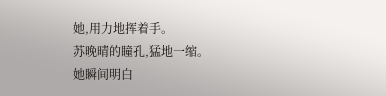她,用力地挥着手。
苏晚晴的瞳孔,猛地一缩。
她瞬间明白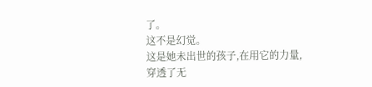了。
这不是幻觉。
这是她未出世的孩子,在用它的力量,穿透了无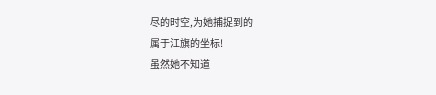尽的时空,为她捕捉到的
属于江旗的坐标!
虽然她不知道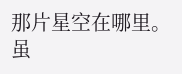那片星空在哪里。
虽